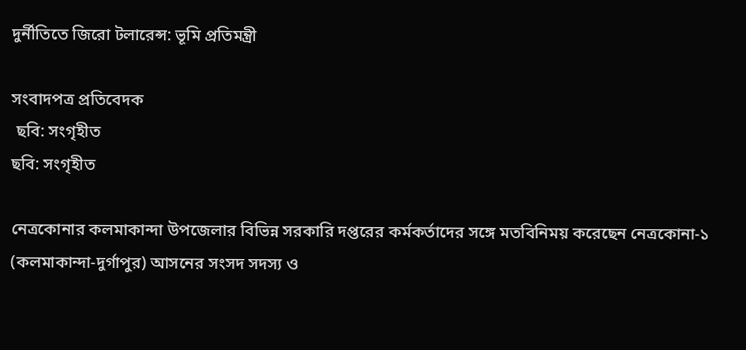দুর্নীতিতে জিরো টলারেন্স: ভূমি প্রতিমন্ত্রী

সংবাদপত্র প্রতিবেদক
 ছবি: সংগৃহীত
ছবি: সংগৃহীত

নেত্রকোনার কলমাকান্দা উপজেলার বিভিন্ন সরকারি দপ্তরের কর্মকর্তাদের সঙ্গে মতবিনিময় করেছেন নেত্রকোনা-১ (কলমাকান্দা-দুর্গাপুর) আসনের সংসদ সদস্য ও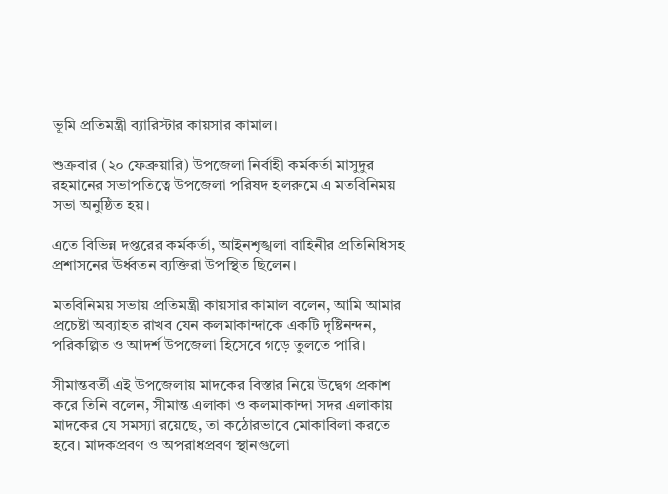ভূমি প্রতিমন্ত্রী ব্যারিস্টার কায়সার কামাল।

শুক্রবার (২০ ফেব্রুয়ারি) উপজেলা নির্বাহী কর্মকর্তা মাসুদুর রহমানের সভাপতিত্বে উপজেলা পরিষদ হলরুমে এ মতবিনিময় সভা অনুষ্ঠিত হয়।

এতে বিভিন্ন দপ্তরের কর্মকর্তা, আইনশৃঙ্খলা বাহিনীর প্রতিনিধিসহ প্রশাসনের ঊর্ধ্বতন ব্যক্তিরা উপস্থিত ছিলেন।

মতবিনিময় সভায় প্রতিমন্ত্রী কায়সার কামাল বলেন, আমি আমার প্রচেষ্টা অব্যাহত রাখব যেন কলমাকান্দাকে একটি দৃষ্টিনন্দন, পরিকল্পিত ও আদর্শ উপজেলা হিসেবে গড়ে তুলতে পারি।

সীমান্তবর্তী এই উপজেলায় মাদকের বিস্তার নিয়ে উদ্বেগ প্রকাশ করে তিনি বলেন, সীমান্ত এলাকা ও কলমাকান্দা সদর এলাকায় মাদকের যে সমস্যা রয়েছে, তা কঠোরভাবে মোকাবিলা করতে হবে। মাদকপ্রবণ ও অপরাধপ্রবণ স্থানগুলো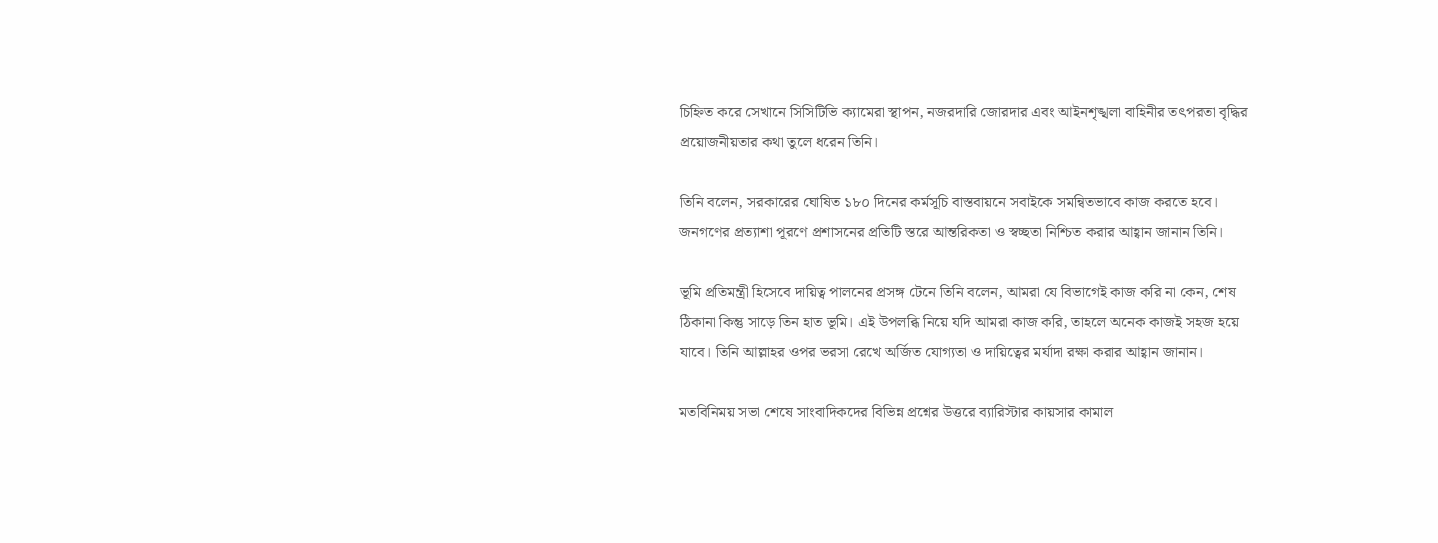চিহ্নিত করে সেখানে সিসিটিভি ক্যামেরা স্থাপন, নজরদারি জোরদার এবং আইনশৃঙ্খলা বাহিনীর তৎপরতা বৃদ্ধির প্রয়োজনীয়তার কথা তুলে ধরেন তিনি।

তিনি বলেন, সরকারের ঘোষিত ১৮০ দিনের কর্মসূচি বাস্তবায়নে সবাইকে সমন্বিতভাবে কাজ করতে হবে। জনগণের প্রত্যাশা পূরণে প্রশাসনের প্রতিটি স্তরে আন্তরিকতা ও স্বচ্ছতা নিশ্চিত করার আহ্বান জানান তিনি।

ভূমি প্রতিমন্ত্রী হিসেবে দায়িত্ব পালনের প্রসঙ্গ টেনে তিনি বলেন, আমরা যে বিভাগেই কাজ করি না কেন, শেষ ঠিকানা কিন্তু সাড়ে তিন হাত ভূমি। এই উপলব্ধি নিয়ে যদি আমরা কাজ করি, তাহলে অনেক কাজই সহজ হয়ে যাবে। তিনি আল্লাহর ওপর ভরসা রেখে অর্জিত যোগ্যতা ও দায়িত্বের মর্যাদা রক্ষা করার আহ্বান জানান।

মতবিনিময় সভা শেষে সাংবাদিকদের বিভিন্ন প্রশ্নের উত্তরে ব্যারিস্টার কায়সার কামাল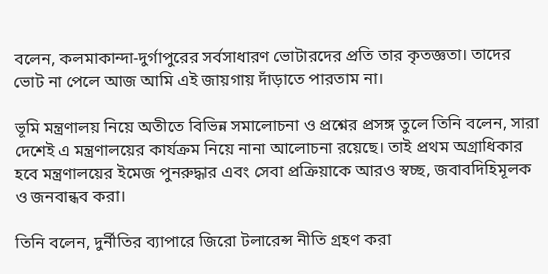বলেন, কলমাকান্দা-দুর্গাপুরের সর্বসাধারণ ভোটারদের প্রতি তার কৃতজ্ঞতা। তাদের ভোট না পেলে আজ আমি এই জায়গায় দাঁড়াতে পারতাম না।

ভূমি মন্ত্রণালয় নিয়ে অতীতে বিভিন্ন সমালোচনা ও প্রশ্নের প্রসঙ্গ তুলে তিনি বলেন, সারা দেশেই এ মন্ত্রণালয়ের কার্যক্রম নিয়ে নানা আলোচনা রয়েছে। তাই প্রথম অগ্রাধিকার হবে মন্ত্রণালয়ের ইমেজ পুনরুদ্ধার এবং সেবা প্রক্রিয়াকে আরও স্বচ্ছ, জবাবদিহিমূলক ও জনবান্ধব করা।

তিনি বলেন, দুর্নীতির ব্যাপারে জিরো টলারেন্স নীতি গ্রহণ করা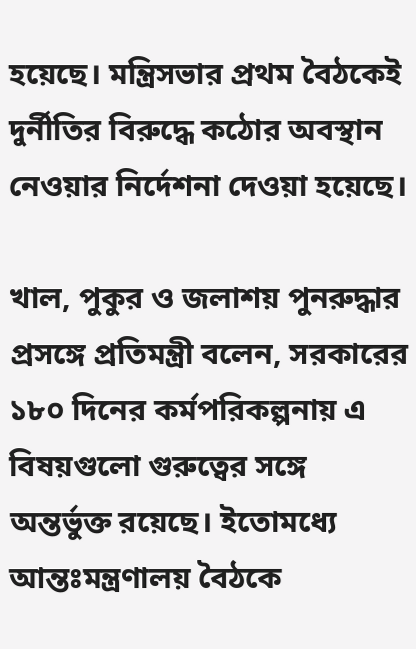হয়েছে। মন্ত্রিসভার প্রথম বৈঠকেই দুর্নীতির বিরুদ্ধে কঠোর অবস্থান নেওয়ার নির্দেশনা দেওয়া হয়েছে।

খাল, পুকুর ও জলাশয় পুনরুদ্ধার প্রসঙ্গে প্রতিমন্ত্রী বলেন, সরকারের ১৮০ দিনের কর্মপরিকল্পনায় এ বিষয়গুলো গুরুত্বের সঙ্গে অন্তর্ভুক্ত রয়েছে। ইতোমধ্যে আন্তঃমন্ত্রণালয় বৈঠকে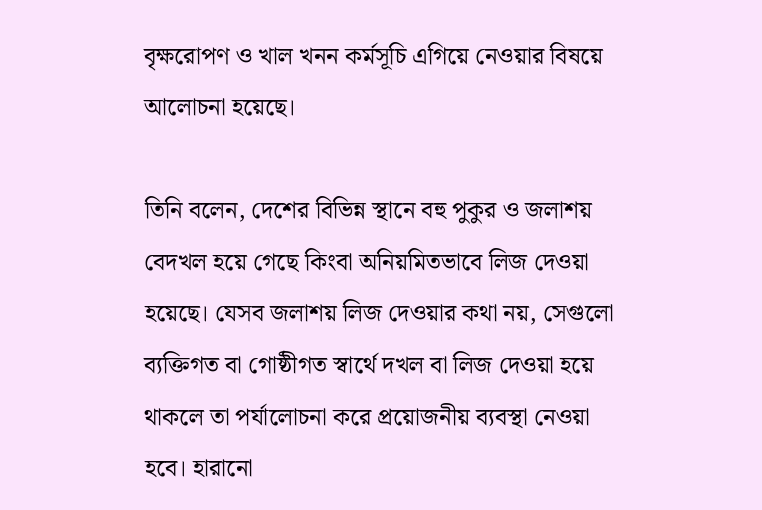বৃক্ষরোপণ ও খাল খনন কর্মসূচি এগিয়ে নেওয়ার বিষয়ে আলোচনা হয়েছে।

তিনি বলেন, দেশের বিভিন্ন স্থানে বহু পুকুর ও জলাশয় বেদখল হয়ে গেছে কিংবা অনিয়মিতভাবে লিজ দেওয়া হয়েছে। যেসব জলাশয় লিজ দেওয়ার কথা নয়, সেগুলো ব্যক্তিগত বা গোষ্ঠীগত স্বার্থে দখল বা লিজ দেওয়া হয়ে থাকলে তা পর্যালোচনা করে প্রয়োজনীয় ব্যবস্থা নেওয়া হবে। হারানো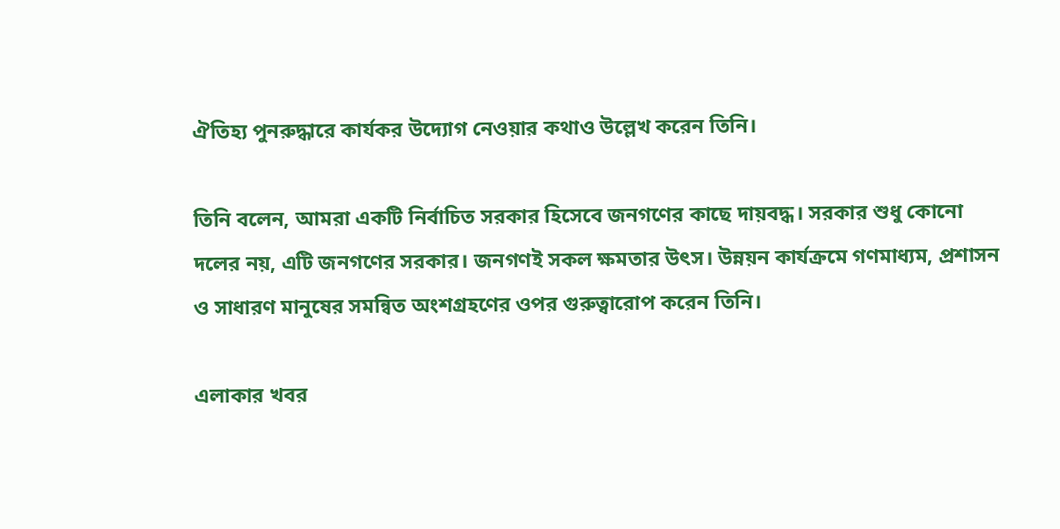ঐতিহ্য পুনরুদ্ধারে কার্যকর উদ্যোগ নেওয়ার কথাও উল্লেখ করেন তিনি।

তিনি বলেন, আমরা একটি নির্বাচিত সরকার হিসেবে জনগণের কাছে দায়বদ্ধ। সরকার শুধু কোনো দলের নয়, এটি জনগণের সরকার। জনগণই সকল ক্ষমতার উৎস। উন্নয়ন কার্যক্রমে গণমাধ্যম, প্রশাসন ও সাধারণ মানুষের সমন্বিত অংশগ্রহণের ওপর গুরুত্বারোপ করেন তিনি।

এলাকার খবর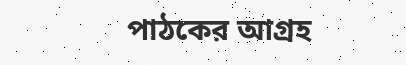পাঠকের আগ্রহ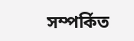সম্পর্কিত